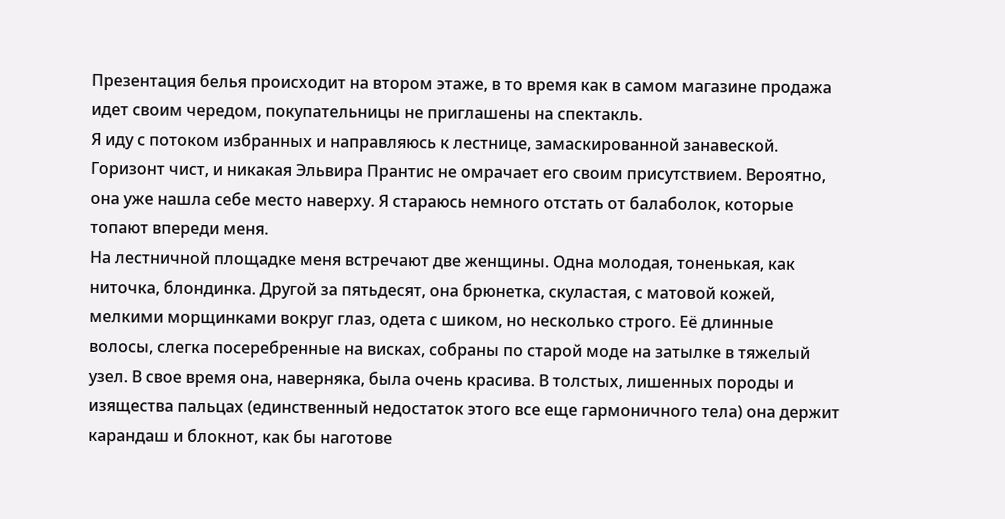Презентация белья происходит на втором этаже, в то время как в самом магазине продажа идет своим чередом, покупательницы не приглашены на спектакль.
Я иду с потоком избранных и направляюсь к лестнице, замаскированной занавеской. Горизонт чист, и никакая Эльвира Прантис не омрачает его своим присутствием. Вероятно, она уже нашла себе место наверху. Я стараюсь немного отстать от балаболок, которые топают впереди меня.
На лестничной площадке меня встречают две женщины. Одна молодая, тоненькая, как ниточка, блондинка. Другой за пятьдесят, она брюнетка, скуластая, с матовой кожей, мелкими морщинками вокруг глаз, одета с шиком, но несколько строго. Её длинные волосы, слегка посеребренные на висках, собраны по старой моде на затылке в тяжелый узел. В свое время она, наверняка, была очень красива. В толстых, лишенных породы и изящества пальцах (единственный недостаток этого все еще гармоничного тела) она держит карандаш и блокнот, как бы наготове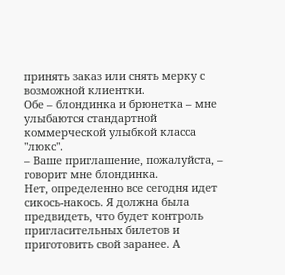принять заказ или снять мерку с возможной клиентки.
Обе – блондинка и брюнетка – мне улыбаются стандартной коммерческой улыбкой класса "люкс".
– Ваше приглашение, пожалуйста, – говорит мне блондинка.
Нет, определенно все сегодня идет сикось-накось. Я должна была предвидеть, что будет контроль пригласительных билетов и приготовить свой заранее. А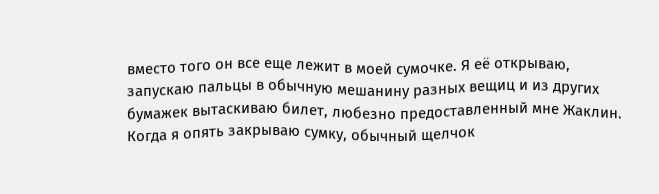вместо того он все еще лежит в моей сумочке. Я её открываю, запускаю пальцы в обычную мешанину разных вещиц и из других бумажек вытаскиваю билет, любезно предоставленный мне Жаклин. Когда я опять закрываю сумку, обычный щелчок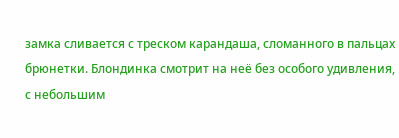замка сливается с треском карандаша, сломанного в пальцах брюнетки. Блондинка смотрит на неё без особого удивления, с небольшим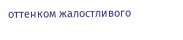оттенком жалостливого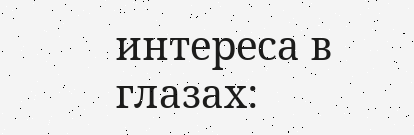интереса в глазах: